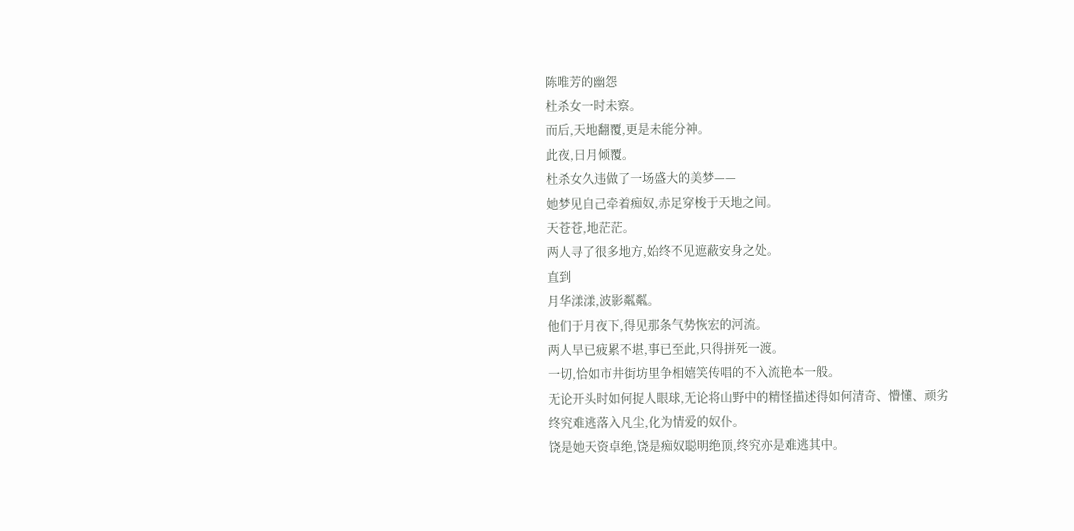陈唯芳的幽怨
杜杀女一时未察。
而后,天地翻覆,更是未能分神。
此夜,日月倾覆。
杜杀女久违做了一场盛大的美梦——
她梦见自己牵着痴奴,赤足穿梭于天地之间。
天苍苍,地茫茫。
两人寻了很多地方,始终不见遮蔽安身之处。
直到
月华漾漾,波影粼粼。
他们于月夜下,得见那条气势恢宏的河流。
两人早已疲累不堪,事已至此,只得拼死一渡。
一切,恰如市井街坊里争相嬉笑传唱的不入流艳本一般。
无论开头时如何捉人眼球,无论将山野中的精怪描述得如何清奇、懵懂、顽劣
终究难逃落入凡尘,化为情爱的奴仆。
饶是她天资卓绝,饶是痴奴聪明绝顶,终究亦是难逃其中。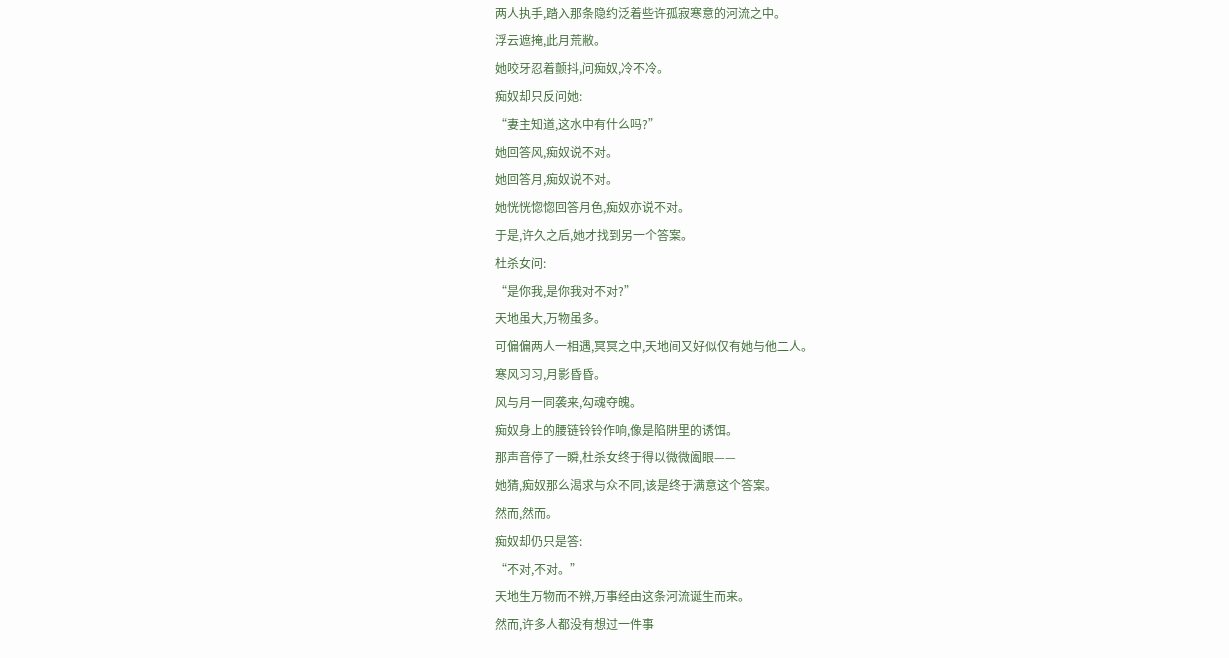两人执手,踏入那条隐约泛着些许孤寂寒意的河流之中。
浮云遮掩,此月荒敝。
她咬牙忍着颤抖,问痴奴,冷不冷。
痴奴却只反问她:
“妻主知道,这水中有什么吗?”
她回答风,痴奴说不对。
她回答月,痴奴说不对。
她恍恍惚惚回答月色,痴奴亦说不对。
于是,许久之后,她才找到另一个答案。
杜杀女问:
“是你我,是你我对不对?”
天地虽大,万物虽多。
可偏偏两人一相遇,冥冥之中,天地间又好似仅有她与他二人。
寒风习习,月影昏昏。
风与月一同袭来,勾魂夺魄。
痴奴身上的腰链铃铃作响,像是陷阱里的诱饵。
那声音停了一瞬,杜杀女终于得以微微阖眼——
她猜,痴奴那么渴求与众不同,该是终于满意这个答案。
然而,然而。
痴奴却仍只是答:
“不对,不对。”
天地生万物而不辨,万事经由这条河流诞生而来。
然而,许多人都没有想过一件事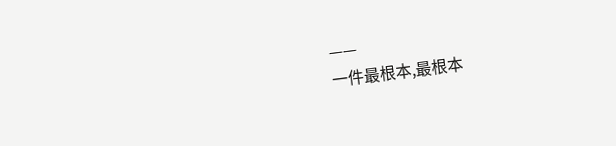——
一件最根本,最根本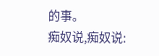的事。
痴奴说,痴奴说: